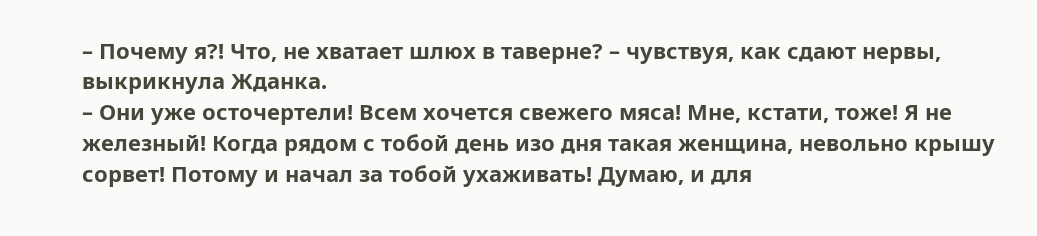– Почему я?! Что, не хватает шлюх в таверне? – чувствуя, как сдают нервы, выкрикнула Жданка.
– Они уже осточертели! Всем хочется свежего мяса! Мне, кстати, тоже! Я не железный! Когда рядом с тобой день изо дня такая женщина, невольно крышу сорвет! Потому и начал за тобой ухаживать! Думаю, и для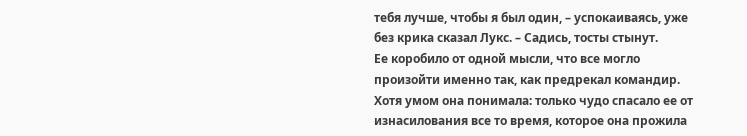тебя лучше, чтобы я был один, – успокаиваясь, уже без крика сказал Лукc. – Садись, тосты стынут.
Ее коробило от одной мысли, что все могло произойти именно так, как предрекал командир. Хотя умом она понимала: только чудо спасало ее от изнасилования все то время, которое она прожила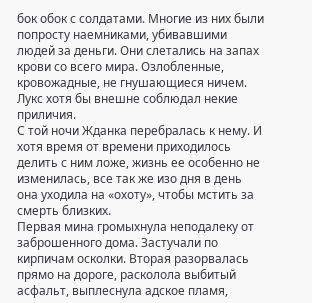бок обок с солдатами. Многие из них были попросту наемниками, убивавшими людей за деньги. Они слетались на запах крови со всего мира. Озлобленные, кровожадные, не гнушающиеся ничем. Лукc хотя бы внешне соблюдал некие приличия.
С той ночи Жданка перебралась к нему. И хотя время от времени приходилось делить с ним ложе, жизнь ее особенно не изменилась, все так же изо дня в день она уходила на «охоту», чтобы мстить за смерть близких.
Первая мина громыхнула неподалеку от заброшенного дома. Застучали по кирпичам осколки. Вторая разорвалась прямо на дороге, расколола выбитый асфальт, выплеснула адское пламя,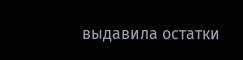выдавила остатки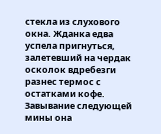стекла из слухового окна. Жданка едва успела пригнуться, залетевший на чердак осколок вдребезги разнес термос с остатками кофе. Завывание следующей мины она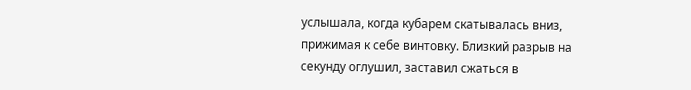услышала, когда кубарем скатывалась вниз, прижимая к себе винтовку. Близкий разрыв на секунду оглушил, заставил сжаться в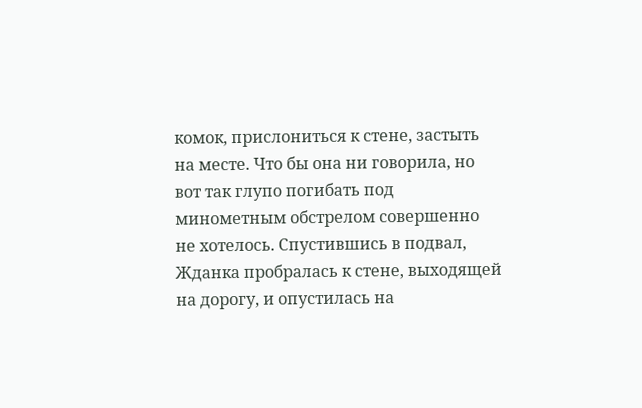комок, прислониться к стене, застыть на месте. Что бы она ни говорила, но вот так глупо погибать под минометным обстрелом совершенно не хотелось. Спустившись в подвал, Жданка пробралась к стене, выходящей на дорогу, и опустилась на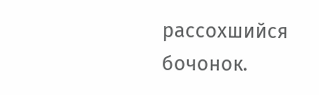рассохшийся бочонок.